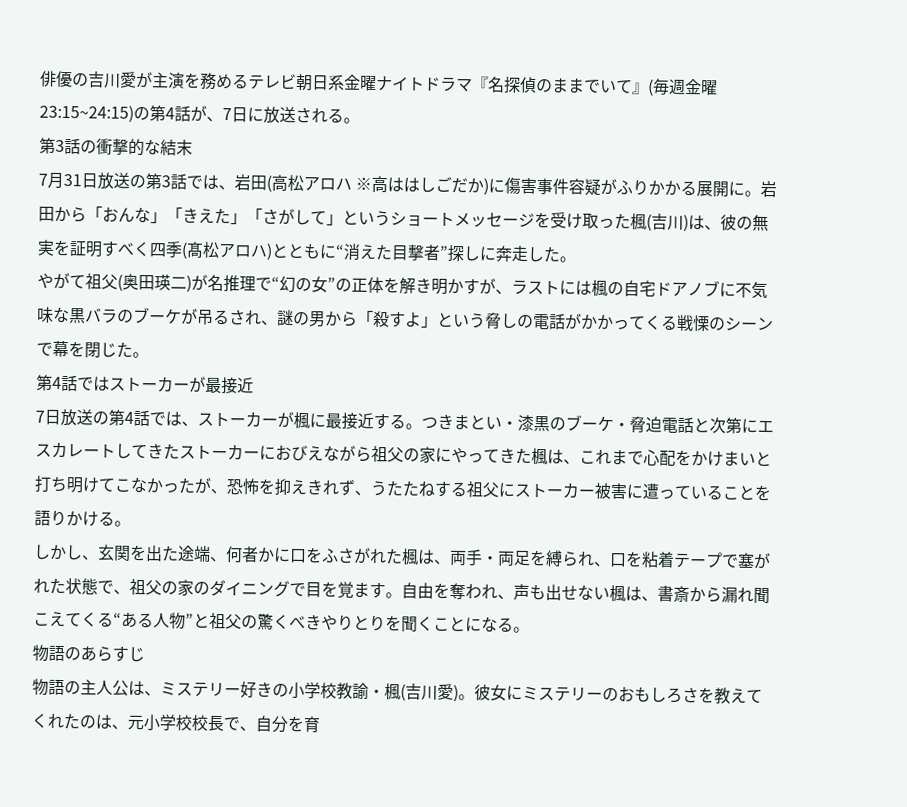俳優の吉川愛が主演を務めるテレビ朝日系金曜ナイトドラマ『名探偵のままでいて』(毎週金曜23:15~24:15)の第4話が、7日に放送される。
第3話の衝撃的な結末
7月31日放送の第3話では、岩田(高松アロハ ※高ははしごだか)に傷害事件容疑がふりかかる展開に。岩田から「おんな」「きえた」「さがして」というショートメッセージを受け取った楓(吉川)は、彼の無実を証明すべく四季(髙松アロハ)とともに“消えた目撃者”探しに奔走した。
やがて祖父(奥田瑛二)が名推理で“幻の女”の正体を解き明かすが、ラストには楓の自宅ドアノブに不気味な黒バラのブーケが吊るされ、謎の男から「殺すよ」という脅しの電話がかかってくる戦慄のシーンで幕を閉じた。
第4話ではストーカーが最接近
7日放送の第4話では、ストーカーが楓に最接近する。つきまとい・漆黒のブーケ・脅迫電話と次第にエスカレートしてきたストーカーにおびえながら祖父の家にやってきた楓は、これまで心配をかけまいと打ち明けてこなかったが、恐怖を抑えきれず、うたたねする祖父にストーカー被害に遭っていることを語りかける。
しかし、玄関を出た途端、何者かに口をふさがれた楓は、両手・両足を縛られ、口を粘着テープで塞がれた状態で、祖父の家のダイニングで目を覚ます。自由を奪われ、声も出せない楓は、書斎から漏れ聞こえてくる“ある人物”と祖父の驚くべきやりとりを聞くことになる。
物語のあらすじ
物語の主人公は、ミステリー好きの小学校教諭・楓(吉川愛)。彼女にミステリーのおもしろさを教えてくれたのは、元小学校校長で、自分を育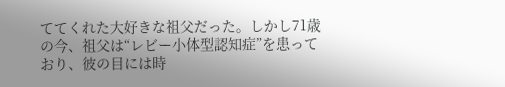ててくれた大好きな祖父だった。しかし71歳の今、祖父は“レビー小体型認知症”を患っており、彼の目には時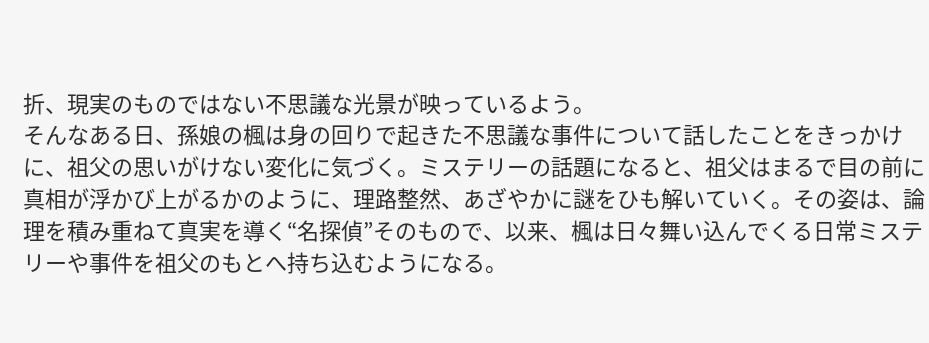折、現実のものではない不思議な光景が映っているよう。
そんなある日、孫娘の楓は身の回りで起きた不思議な事件について話したことをきっかけに、祖父の思いがけない変化に気づく。ミステリーの話題になると、祖父はまるで目の前に真相が浮かび上がるかのように、理路整然、あざやかに謎をひも解いていく。その姿は、論理を積み重ねて真実を導く“名探偵”そのもので、以来、楓は日々舞い込んでくる日常ミステリーや事件を祖父のもとへ持ち込むようになる。